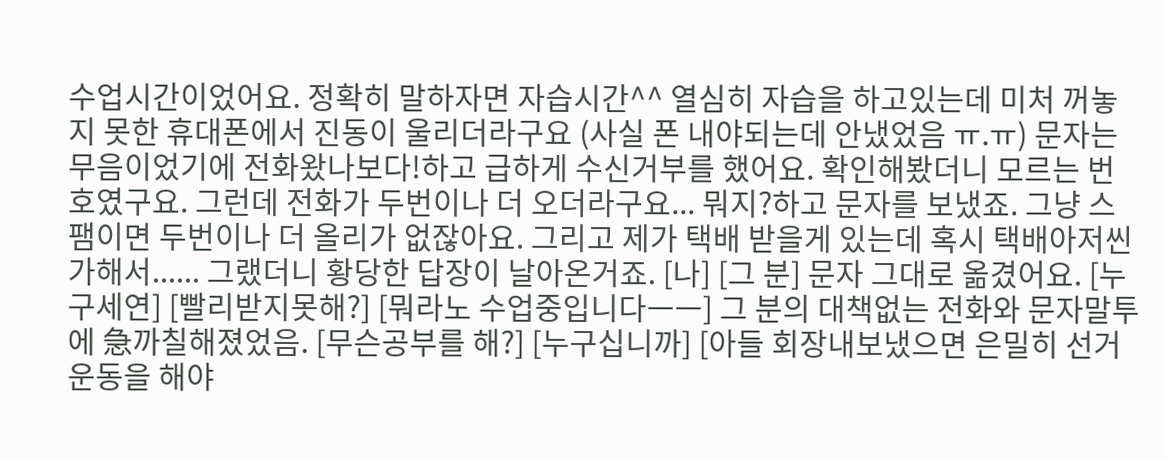수업시간이었어요. 정확히 말하자면 자습시간^^ 열심히 자습을 하고있는데 미처 꺼놓지 못한 휴대폰에서 진동이 울리더라구요 (사실 폰 내야되는데 안냈었음 ㅠ.ㅠ) 문자는 무음이었기에 전화왔나보다!하고 급하게 수신거부를 했어요. 확인해봤더니 모르는 번호였구요. 그런데 전화가 두번이나 더 오더라구요... 뭐지?하고 문자를 보냈죠. 그냥 스팸이면 두번이나 더 올리가 없잖아요. 그리고 제가 택배 받을게 있는데 혹시 택배아저씬가해서...... 그랬더니 황당한 답장이 날아온거죠. [나] [그 분] 문자 그대로 옮겼어요. [누구세연] [빨리받지못해?] [뭐라노 수업중입니다ㅡㅡ] 그 분의 대책없는 전화와 문자말투에 急까칠해졌었음. [무슨공부를 해?] [누구십니까] [아들 회장내보냈으면 은밀히 선거운동을 해야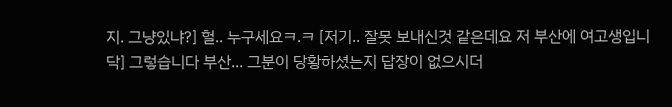지. 그냥있냐?] 헐.. 누구세요ㅋ.ㅋ [저기.. 잘못 보내신것 같은데요 저 부산에 여고생입니닥] 그렇습니다 부산... 그분이 당황하셨는지 답장이 없으시더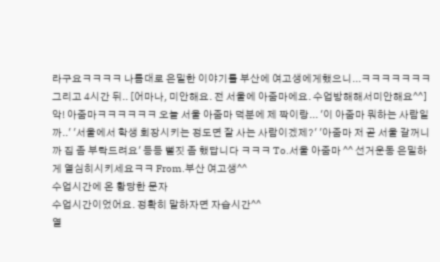라구요ㅋㅋㅋㅋ 나름대로 은밀한 이야기를 부산에 여고생에게했으니...ㅋㅋㅋㅋㅋㅋㅋ 그리고 4시간 뒤.. [어마나, 미안해요. 전 서울에 아줌마에요. 수업방해해서미안해요^^] 악! 아줌마ㅋㅋㅋㅋㅋㅋ 오늘 서울 아줌마 덕분에 제 짝이랑... '이 아줌마 뭐하는 사람일까..' '서울에서 학생 회장시키는 정도면 잘 사는 사람이겠제?' '아줌마 저 곧 서울 갈꺼니까 집 좀 부탁드려요' 등등 뻘짓 좀 했답니다 ㅋㅋㅋ To.서울 아줌마 ^^ 선거운동 은밀하게 열심히시키세요ㅋㅋ From.부산 여고생^^
수업시간에 온 황당한 문자
수업시간이었어요. 정확히 말하자면 자습시간^^
열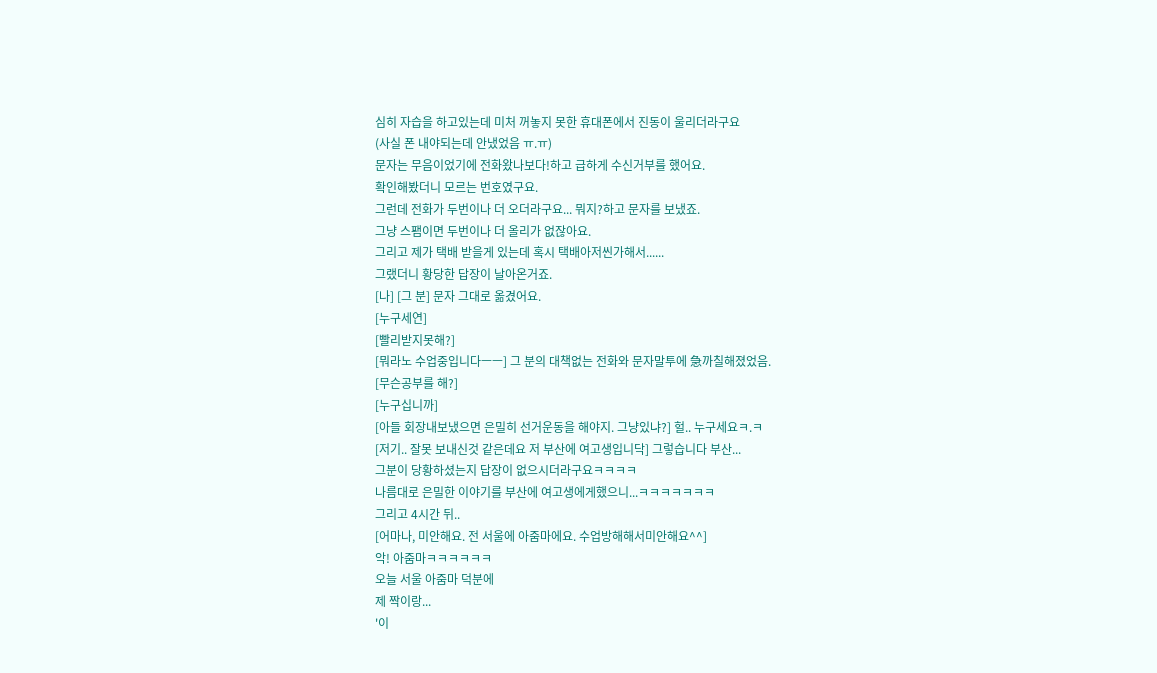심히 자습을 하고있는데 미처 꺼놓지 못한 휴대폰에서 진동이 울리더라구요
(사실 폰 내야되는데 안냈었음 ㅠ.ㅠ)
문자는 무음이었기에 전화왔나보다!하고 급하게 수신거부를 했어요.
확인해봤더니 모르는 번호였구요.
그런데 전화가 두번이나 더 오더라구요... 뭐지?하고 문자를 보냈죠.
그냥 스팸이면 두번이나 더 올리가 없잖아요.
그리고 제가 택배 받을게 있는데 혹시 택배아저씬가해서......
그랬더니 황당한 답장이 날아온거죠.
[나] [그 분] 문자 그대로 옮겼어요.
[누구세연]
[빨리받지못해?]
[뭐라노 수업중입니다ㅡㅡ] 그 분의 대책없는 전화와 문자말투에 急까칠해졌었음.
[무슨공부를 해?]
[누구십니까]
[아들 회장내보냈으면 은밀히 선거운동을 해야지. 그냥있냐?] 헐.. 누구세요ㅋ.ㅋ
[저기.. 잘못 보내신것 같은데요 저 부산에 여고생입니닥] 그렇습니다 부산...
그분이 당황하셨는지 답장이 없으시더라구요ㅋㅋㅋㅋ
나름대로 은밀한 이야기를 부산에 여고생에게했으니...ㅋㅋㅋㅋㅋㅋㅋ
그리고 4시간 뒤..
[어마나, 미안해요. 전 서울에 아줌마에요. 수업방해해서미안해요^^]
악! 아줌마ㅋㅋㅋㅋㅋㅋ
오늘 서울 아줌마 덕분에
제 짝이랑...
'이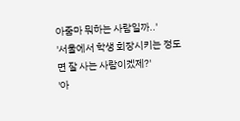아줌마 뭐하는 사람일까..'
'서울에서 학생 회장시키는 정도면 잘 사는 사람이겠제?'
'아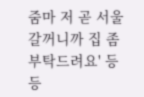줌마 저 곧 서울 갈꺼니까 집 좀 부탁드려요' 등등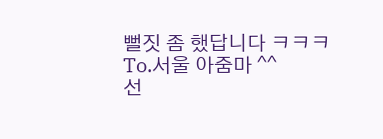뻘짓 좀 했답니다 ㅋㅋㅋ
To.서울 아줌마 ^^
선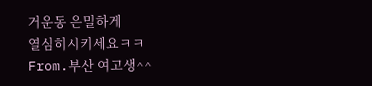거운동 은밀하게
열심히시키세요ㅋㅋ
From.부산 여고생^^